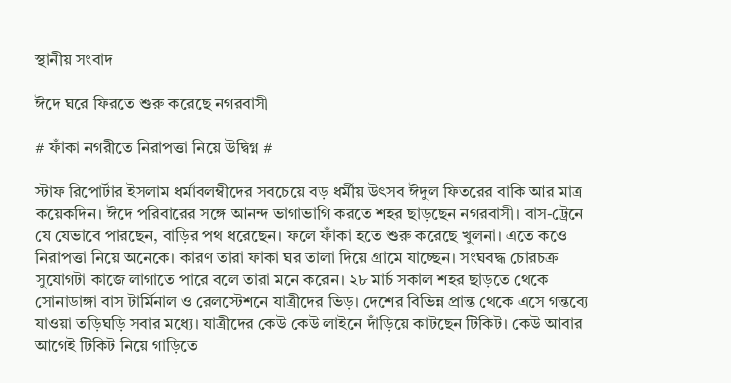স্থানীয় সংবাদ

ঈদে ঘরে ফিরতে শুরু করেছে নগরবাসী

# ফাঁকা নগরীতে নিরাপত্তা নিয়ে উদ্বিগ্ন #

স্টাফ রিপোর্টার ইসলাম ধর্মাবলম্বীদের সবচেয়ে বড় ধর্মীয় উৎসব ঈদুল ফিতরের বাকি আর মাত্র কয়েকদিন। ঈদে পরিবারের সঙ্গে আনন্দ ভাগাভাগি করতে শহর ছাড়ছেন নগরবাসী। বাস-ট্রেনে যে যেভাবে পারছেন, বাড়ির পথ ধরেছেন। ফলে ফাঁকা হতে শুরু করেছে খুলনা। এতে কওে নিরাপত্তা নিয়ে অনেকে। কারণ তারা ফাকা ঘর তালা দিয়ে গ্রামে যাচ্ছেন। সংঘবদ্ধ চোরচক্র সুযোগটা কাজে লাগাতে পারে বলে তারা মনে করেন। ২৮ মার্চ সকাল শহর ছাড়তে থেকে সোনাডাঙ্গা বাস টার্মিনাল ও রেলস্টেশনে যাত্রীদের ভিড়। দেশের বিভিন্ন প্রান্ত থেকে এসে গন্তব্যে যাওয়া তড়িঘড়ি সবার মধ্যে। যাত্রীদের কেউ কেউ লাইনে দাঁড়িয়ে কাটছেন টিকিট। কেউ আবার আগেই টিকিট নিয়ে গাড়িতে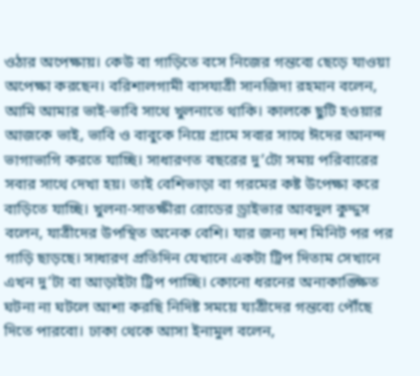ওঠার অপেক্ষায়। কেউ বা গাড়িতে বসে নিজের গন্তব্যে ছেড়ে যাওয়া অপেক্ষা করছেন। বরিশালগামী বাসযাত্রী সানজিদা রহমান বলেন, আমি আমার ভাই-ভাবি সাথে খুলনাতে থাকি। কালকে ছুটি হওয়ার আজকে ভাই, ভাবি ও বাবুকে নিয়ে গ্রামে সবার সাথে ঈদের আনন্দ ভাগাভাগি করতে যাচ্ছি। সাধারণত বছরের দু’টো সময় পরিবারের সবার সাথে দেখা হয়। তাই বেশিভাড়া বা গরমের কষ্ট উপেক্ষা করে বাড়িতে যাচ্ছি। খুলনা-সাতক্ষীরা রোডের ড্রাইভার আবদুল কুদ্দুস বলেন, যাত্রীদের উপস্থিত অনেক বেশি। যার জন্য দশ মিনিট পর পর গাড়ি ছাড়ছে। সাধারণ প্রতিদিন যেখানে একটা ট্রিপ দিতাম সেখানে এখন দু’টা বা আড়াইটা ট্রিপ পাচ্ছি। কোনো ধরনের অনাকাঙ্ক্ষিত ঘটনা না ঘটলে আশা করছি নিদিষ্ট সময়ে যাত্রীদের গন্তব্যে পৌঁছে দিতে পারবো। ঢাকা থেকে আসা ইনামুল বলেন,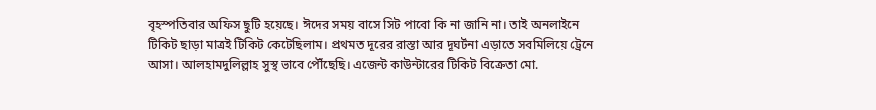বৃহস্পতিবার অফিস ছুটি হয়েছে। ঈদের সময় বাসে সিট পাবো কি না জানি না। তাই অনলাইনে টিকিট ছাড়া মাত্রই টিকিট কেটেছিলাম। প্রথমত দূরের রাস্তা আর দূঘর্টনা এড়াতে সবমিলিয়ে ট্রেনে আসা। আলহামদুলিল্লাহ সুস্থ ভাবে পৌঁছেছি। এজেন্ট কাউন্টারের টিকিট বিক্রেতা মো.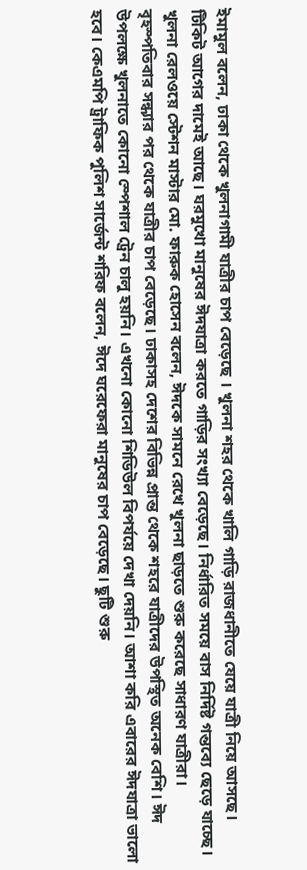ইমামুল বলেন, ঢাকা থেকে খুলনাগামী যাত্রীর চাপ বেড়েছে । খুলনা শহর থেকে খালি গাড়ি রাজধানীতে যেয়ে যাত্রী নিয়ে আসছে। টিকিট আগের দামেই আছে। ঘরমুখো মানুষের ঈদযাত্রা করতে গাড়ির সংখ্যা বেড়েছে। নির্ধারিত সময়ে বাস নির্দিষ্ট গন্তব্যে ছেড়ে যাচ্ছে। খুলনা রেলওয়ে স্টেশন মাস্টার মো. ফারুক হোসেন বলেন, ঈদকে সামনে রেখে খুলনা ছাড়তে শুরু করেছে সাধারণ যাত্রীরা। বৃহস্পতিবার সন্ধ্যার পর থেকে যাত্রীর চাপ বেড়েছে। ঢাকাসহ দেশের বিভিন্ন প্রান্ত থেকে শহরে যাত্রীদের উপস্থিত অনেক বেশি। ঈদ উপলক্ষে খুলনাতে কোনো স্পেশাল ট্রেন চালু হয়নি। এখনো কোনো শিডিউল বিপর্যয়ে দেখা দেয়নি। আশা করি এবারের ঈদযাত্রা ভালো হবে। কেএমপি ট্রাফিক পুলিশ সার্জেন্ট শরিফ বলেন, ঈদে ঘরেফেরা মানুষের চাপ বেড়েছে। ছুটি শুরু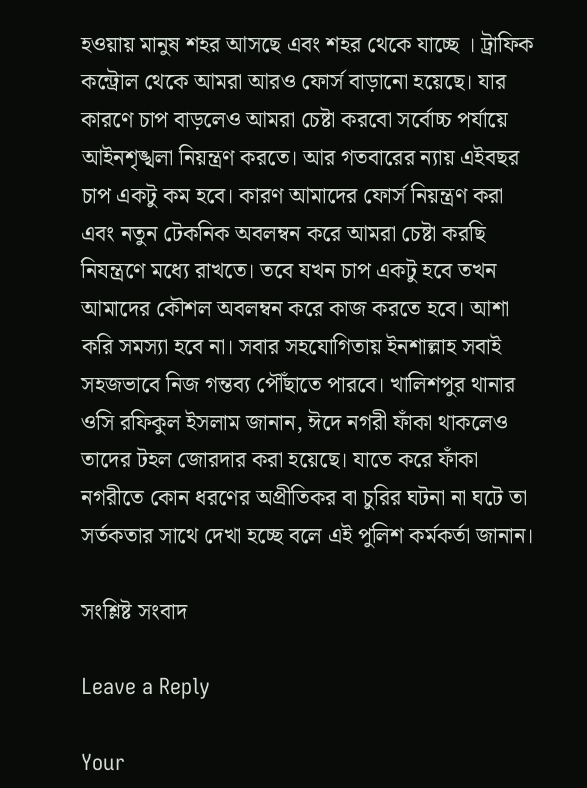হওয়ায় মানুষ শহর আসছে এবং শহর থেকে যাচ্ছে । ট্রাফিক কন্ট্রোল থেকে আমরা আরও ফোর্স বাড়ানো হয়েছে। যার কারণে চাপ বাড়লেও আমরা চেষ্টা করবো সর্বোচ্চ পর্যায়ে আইনশৃঙ্খলা নিয়ন্ত্রণ করতে। আর গতবারের ন্যায় এইবছর চাপ একটু কম হবে। কারণ আমাদের ফোর্স নিয়ন্ত্রণ করা এবং নতুন টেকনিক অবলম্বন করে আমরা চেষ্টা করছি নিযন্ত্রণে মধ্যে রাখতে। তবে যখন চাপ একটু হবে তখন আমাদের কৌশল অবলম্বন করে কাজ করতে হবে। আশা করি সমস্যা হবে না। সবার সহযোগিতায় ইনশাল্লাহ সবাই সহজভাবে নিজ গন্তব্য পৌঁছাতে পারবে। খালিশপুর থানার ওসি রফিকুল ইসলাম জানান, ঈদে নগরী ফাঁকা থাকলেও তাদের টহল জোরদার করা হয়েছে। যাতে করে ফাঁকা নগরীতে কোন ধরণের অপ্রীতিকর বা চুরির ঘটনা না ঘটে তা সর্তকতার সাথে দেখা হচ্ছে বলে এই পুলিশ কর্মকর্তা জানান।

সংশ্লিষ্ট সংবাদ

Leave a Reply

Your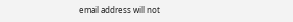email address will not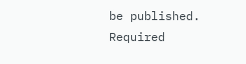be published. Required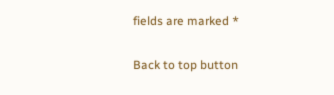fields are marked *

Back to top button